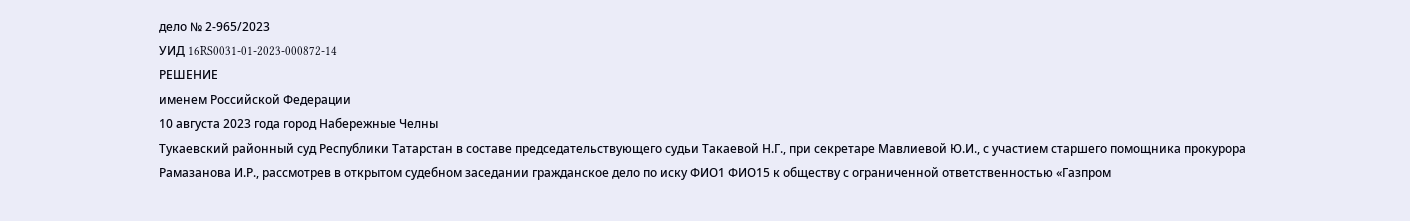дело № 2-965/2023
УИД 16RS0031-01-2023-000872-14
РЕШЕНИЕ
именем Российской Федерации
10 августа 2023 года город Набережные Челны
Тукаевский районный суд Республики Татарстан в составе председательствующего судьи Такаевой Н.Г., при секретаре Мавлиевой Ю.И., с участием старшего помощника прокурора Рамазанова И.Р., рассмотрев в открытом судебном заседании гражданское дело по иску ФИО1 ФИО15 к обществу с ограниченной ответственностью «Газпром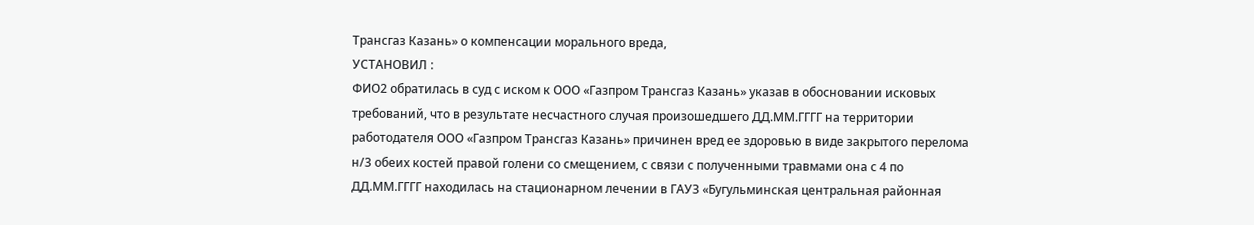Трансгаз Казань» о компенсации морального вреда,
УСТАНОВИЛ :
ФИО2 обратилась в суд с иском к ООО «Газпром Трансгаз Казань» указав в обосновании исковых требований, что в результате несчастного случая произошедшего ДД.ММ.ГГГГ на территории работодателя ООО «Газпром Трансгаз Казань» причинен вред ее здоровью в виде закрытого перелома н/3 обеих костей правой голени со смещением, с связи с полученными травмами она с 4 по ДД.ММ.ГГГГ находилась на стационарном лечении в ГАУЗ «Бугульминская центральная районная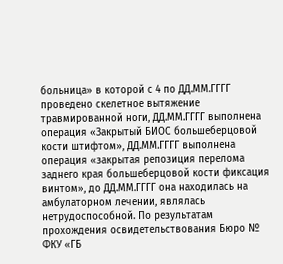больница» в которой с 4 по ДД.ММ.ГГГГ проведено скелетное вытяжение травмированной ноги, ДД.ММ.ГГГГ выполнена операция «Закрытый БИОС большеберцовой кости штифтом», ДД.ММ.ГГГГ выполнена операция «закрытая репозиция перелома заднего края большеберцовой кости фиксация винтом», до ДД.ММ.ГГГГ она находилась на амбулаторном лечении, являлась нетрудоспособной. По результатам прохождения освидетельствования Бюро № ФКУ «ГБ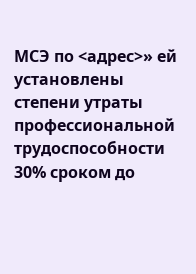МСЭ по <адрес>» ей установлены степени утраты профессиональной трудоспособности 30% сроком до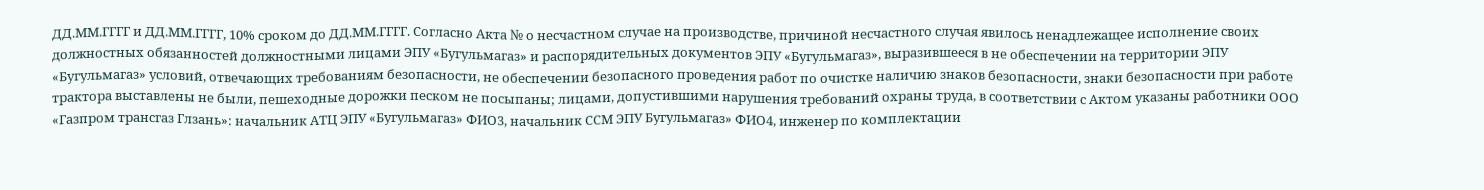ДД.ММ.ГГГГ и ДД.ММ.ГГГГ, 10% сроком до ДД.ММ.ГГГГ. Согласно Акта № о несчастном случае на производстве, причиной несчастного случая явилось ненадлежащее исполнение своих должностных обязанностей должностными лицами ЭПУ «Бугульмагаз» и распорядительных документов ЭПУ «Бугульмагаз», выразившееся в не обеспечении на территории ЭПУ «Бугульмагаз» условий, отвечающих требованиям безопасности, не обеспечении безопасного проведения работ по очистке наличию знаков безопасности, знаки безопасности при работе трактора выставлены не были, пешеходные дорожки песком не посыпаны; лицами, допустившими нарушения требований охраны труда, в соответствии с Актом указаны работники ООО «Газпром трансгаз Глзань»: начальник АТЦ ЭПУ «Бугульмагаз» ФИО3, начальник ССМ ЭПУ Бугульмагаз» ФИО4, инженер по комплектации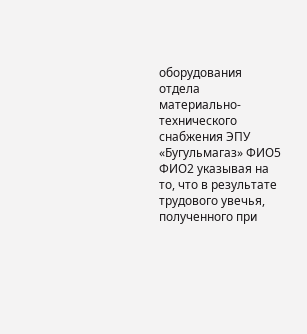оборудования отдела материально-технического снабжения ЭПУ «Бугульмагаз» ФИО5
ФИО2 указывая на то, что в результате трудового увечья, полученного при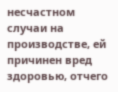несчастном случаи на производстве, ей причинен вред здоровью, отчего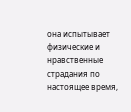она испытывает физические и нравственные страдания по настоящее время,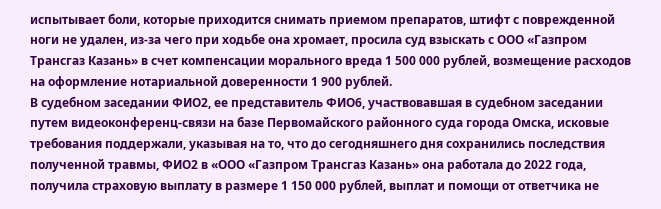испытывает боли, которые приходится снимать приемом препаратов, штифт с поврежденной ноги не удален, из-за чего при ходьбе она хромает, просила суд взыскать с ООО «Газпром Трансгаз Казань» в счет компенсации морального вреда 1 500 000 рублей, возмещение расходов на оформление нотариальной доверенности 1 900 рублей.
В судебном заседании ФИО2, ее представитель ФИО6, участвовавшая в судебном заседании путем видеоконференц-связи на базе Первомайского районного суда города Омска, исковые требования поддержали, указывая на то, что до сегодняшнего дня сохранились последствия полученной травмы, ФИО2 в «ООО «Газпром Трансгаз Казань» она работала до 2022 года, получила страховую выплату в размере 1 150 000 рублей, выплат и помощи от ответчика не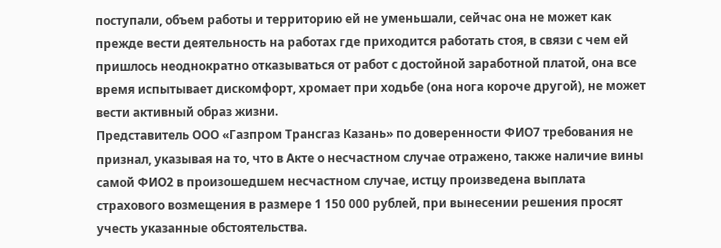поступали, объем работы и территорию ей не уменьшали, сейчас она не может как прежде вести деятельность на работах где приходится работать стоя, в связи с чем ей пришлось неоднократно отказываться от работ с достойной заработной платой, она все время испытывает дискомфорт, хромает при ходьбе (она нога короче другой), не может вести активный образ жизни.
Представитель ООО «Газпром Трансгаз Казань» по доверенности ФИО7 требования не признал, указывая на то, что в Акте о несчастном случае отражено, также наличие вины самой ФИО2 в произошедшем несчастном случае, истцу произведена выплата страхового возмещения в размере 1 150 000 рублей, при вынесении решения просят учесть указанные обстоятельства.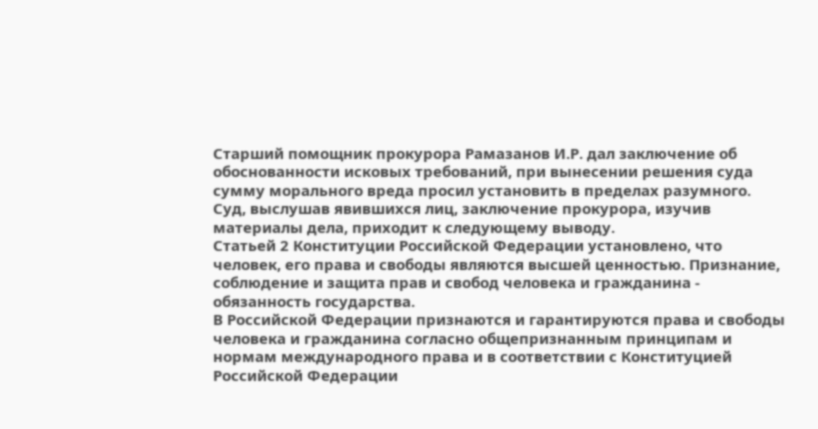Старший помощник прокурора Рамазанов И.Р. дал заключение об обоснованности исковых требований, при вынесении решения суда сумму морального вреда просил установить в пределах разумного.
Суд, выслушав явившихся лиц, заключение прокурора, изучив материалы дела, приходит к следующему выводу.
Статьей 2 Конституции Российской Федерации установлено, что человек, его права и свободы являются высшей ценностью. Признание, соблюдение и защита прав и свобод человека и гражданина - обязанность государства.
В Российской Федерации признаются и гарантируются права и свободы человека и гражданина согласно общепризнанным принципам и нормам международного права и в соответствии с Конституцией Российской Федерации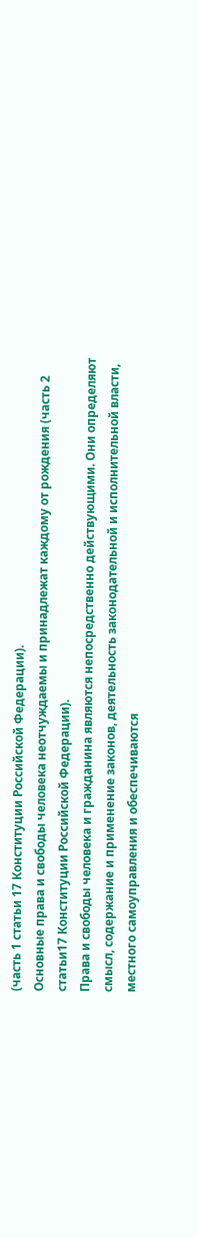(часть 1 статьи 17 Конституции Российской Федерации).
Основные права и свободы человека неотчуждаемы и принадлежат каждому от рождения (часть 2 статьи17 Конституции Российской Федерации).
Права и свободы человека и гражданина являются непосредственно действующими. Они определяют смысл, содержание и применение законов, деятельность законодательной и исполнительной власти, местного самоуправления и обеспечиваются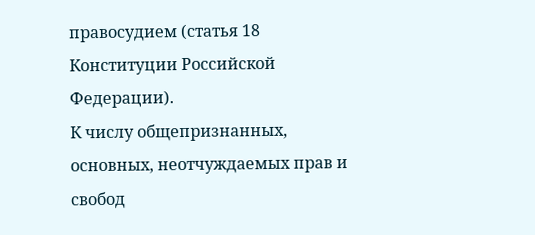правосудием (статья 18 Конституции Российской Федерации).
К числу общепризнанных, основных, неотчуждаемых прав и свобод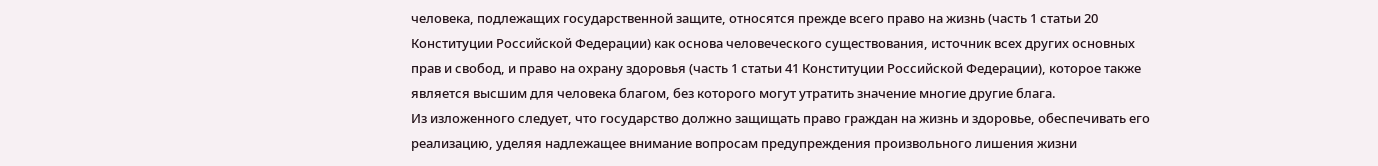человека, подлежащих государственной защите, относятся прежде всего право на жизнь (часть 1 статьи 20 Конституции Российской Федерации) как основа человеческого существования, источник всех других основных прав и свобод, и право на охрану здоровья (часть 1 статьи 41 Конституции Российской Федерации), которое также является высшим для человека благом, без которого могут утратить значение многие другие блага.
Из изложенного следует, что государство должно защищать право граждан на жизнь и здоровье, обеспечивать его реализацию, уделяя надлежащее внимание вопросам предупреждения произвольного лишения жизни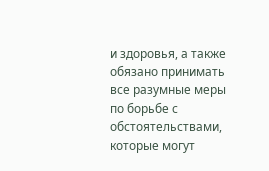и здоровья, а также обязано принимать все разумные меры по борьбе с обстоятельствами, которые могут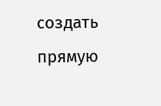создать прямую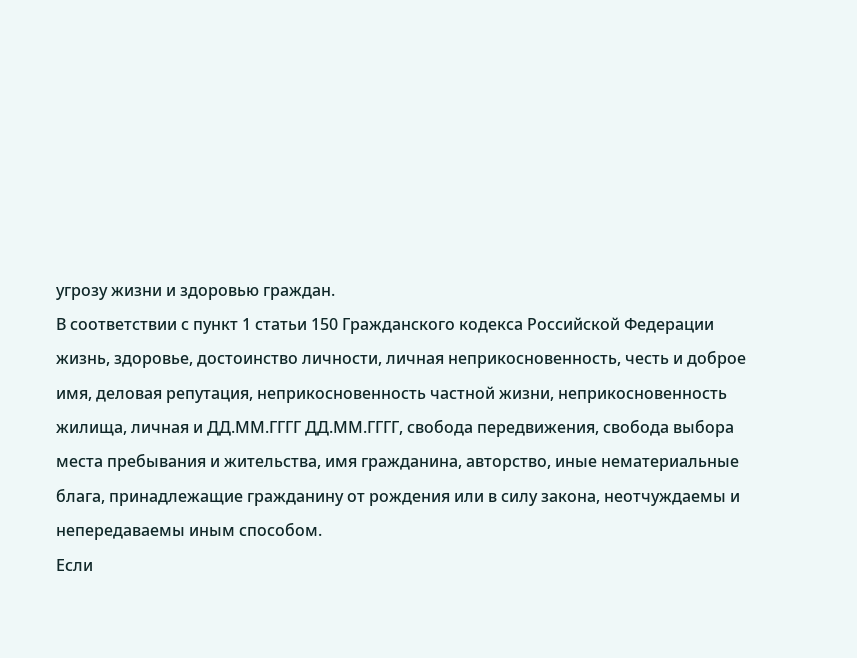угрозу жизни и здоровью граждан.
В соответствии с пункт 1 статьи 150 Гражданского кодекса Российской Федерации жизнь, здоровье, достоинство личности, личная неприкосновенность, честь и доброе имя, деловая репутация, неприкосновенность частной жизни, неприкосновенность жилища, личная и ДД.ММ.ГГГГ ДД.ММ.ГГГГ, свобода передвижения, свобода выбора места пребывания и жительства, имя гражданина, авторство, иные нематериальные блага, принадлежащие гражданину от рождения или в силу закона, неотчуждаемы и непередаваемы иным способом.
Если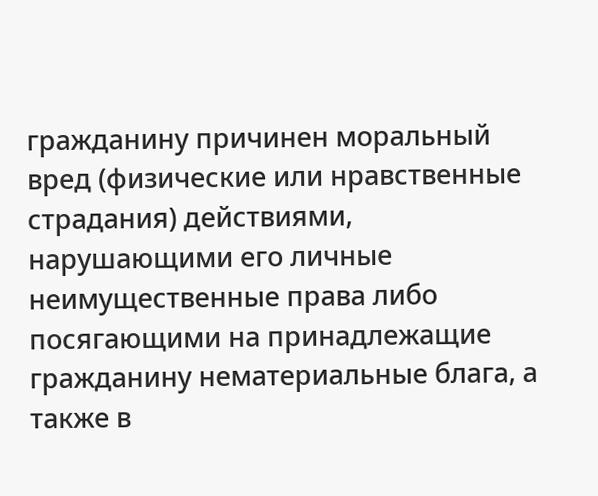гражданину причинен моральный вред (физические или нравственные страдания) действиями, нарушающими его личные неимущественные права либо посягающими на принадлежащие гражданину нематериальные блага, а также в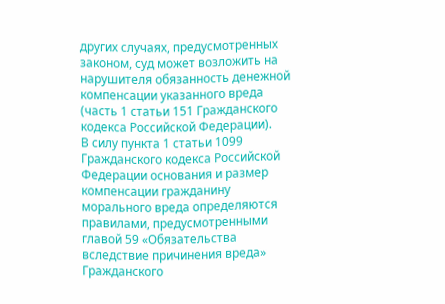других случаях, предусмотренных законом, суд может возложить на нарушителя обязанность денежной компенсации указанного вреда (часть 1 статьи 151 Гражданского кодекса Российской Федерации).
В силу пункта 1 статьи 1099 Гражданского кодекса Российской Федерации основания и размер компенсации гражданину морального вреда определяются правилами, предусмотренными главой 59 «Обязательства вследствие причинения вреда» Гражданского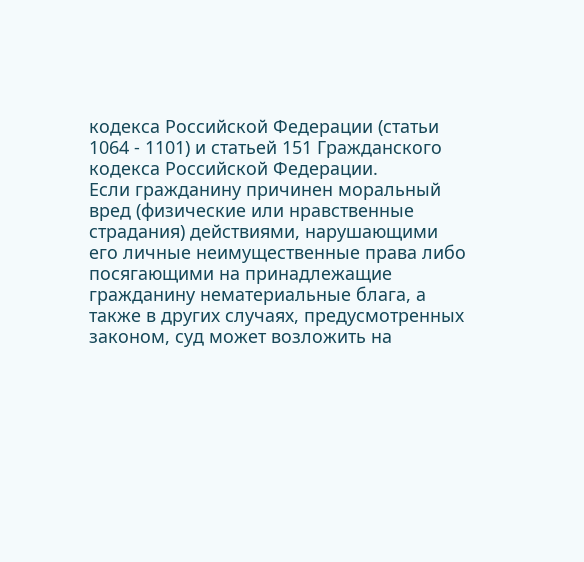кодекса Российской Федерации (статьи 1064 - 1101) и статьей 151 Гражданского кодекса Российской Федерации.
Если гражданину причинен моральный вред (физические или нравственные страдания) действиями, нарушающими его личные неимущественные права либо посягающими на принадлежащие гражданину нематериальные блага, а также в других случаях, предусмотренных законом, суд может возложить на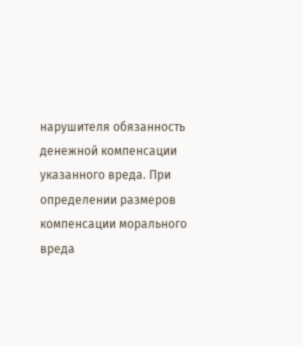нарушителя обязанность денежной компенсации указанного вреда. При определении размеров компенсации морального вреда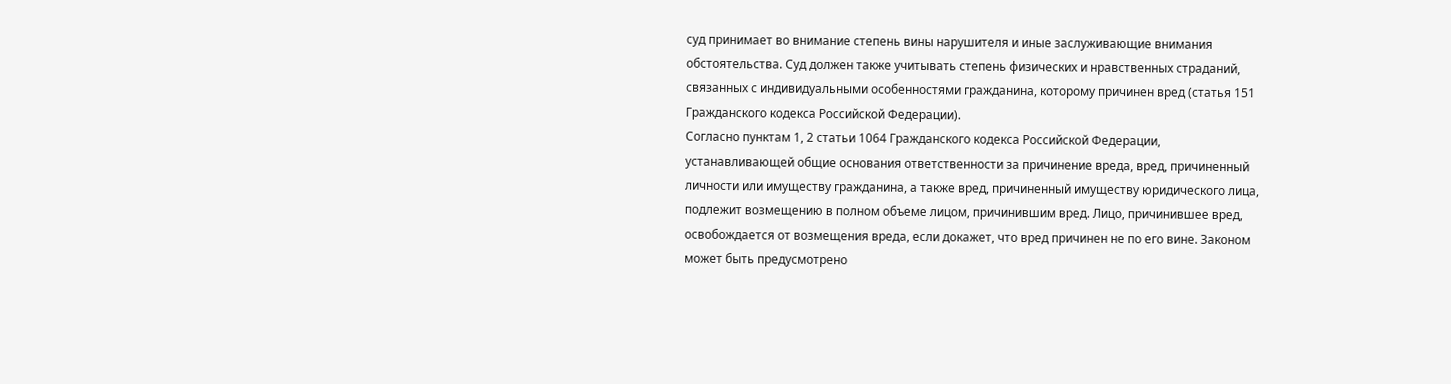суд принимает во внимание степень вины нарушителя и иные заслуживающие внимания обстоятельства. Суд должен также учитывать степень физических и нравственных страданий, связанных с индивидуальными особенностями гражданина, которому причинен вред (статья 151 Гражданского кодекса Российской Федерации).
Согласно пунктам 1, 2 статьи 1064 Гражданского кодекса Российской Федерации, устанавливающей общие основания ответственности за причинение вреда, вред, причиненный личности или имуществу гражданина, а также вред, причиненный имуществу юридического лица, подлежит возмещению в полном объеме лицом, причинившим вред. Лицо, причинившее вред, освобождается от возмещения вреда, если докажет, что вред причинен не по его вине. Законом может быть предусмотрено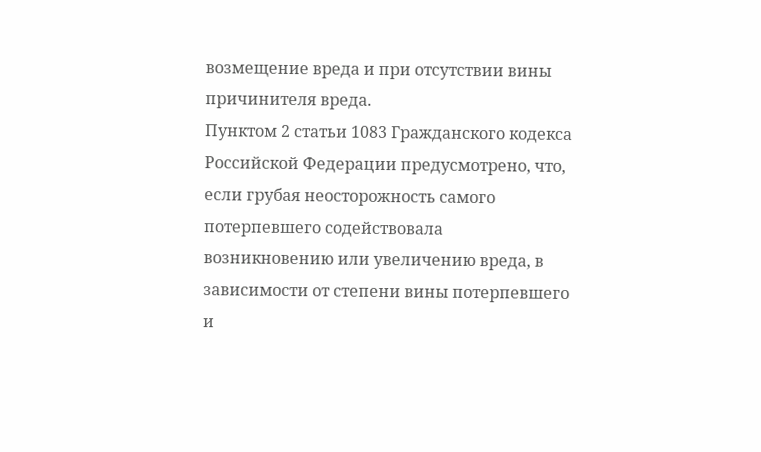возмещение вреда и при отсутствии вины причинителя вреда.
Пунктом 2 статьи 1083 Гражданского кодекса Российской Федерации предусмотрено, что, если грубая неосторожность самого потерпевшего содействовала возникновению или увеличению вреда, в зависимости от степени вины потерпевшего и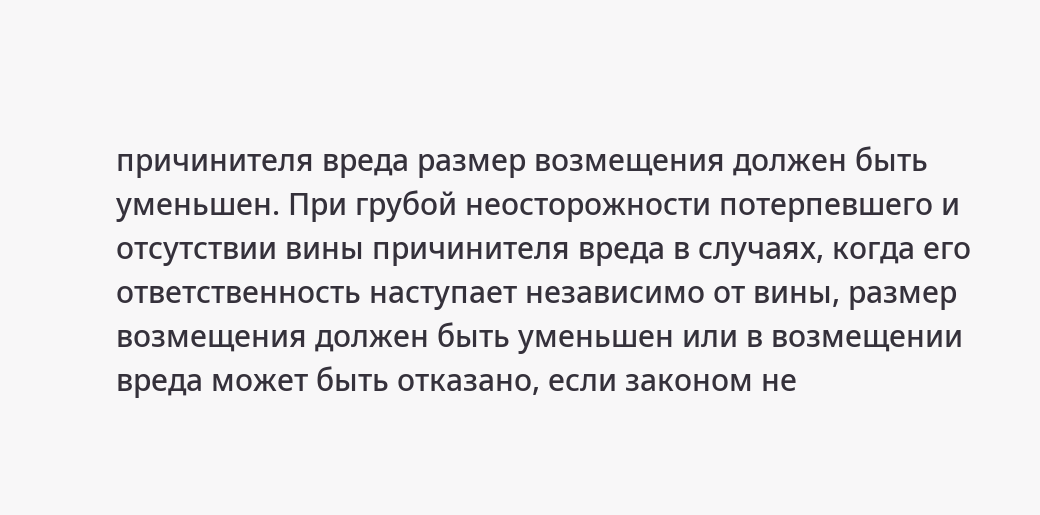причинителя вреда размер возмещения должен быть уменьшен. При грубой неосторожности потерпевшего и отсутствии вины причинителя вреда в случаях, когда его ответственность наступает независимо от вины, размер возмещения должен быть уменьшен или в возмещении вреда может быть отказано, если законом не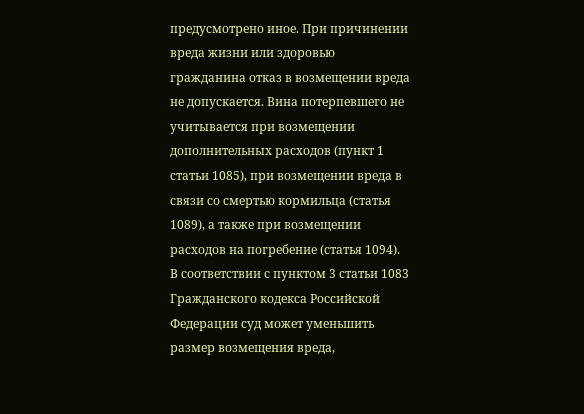предусмотрено иное. При причинении вреда жизни или здоровью гражданина отказ в возмещении вреда не допускается. Вина потерпевшего не учитывается при возмещении дополнительных расходов (пункт 1 статьи 1085), при возмещении вреда в связи со смертью кормильца (статья 1089), а также при возмещении расходов на погребение (статья 1094).
В соответствии с пунктом 3 статьи 1083 Гражданского кодекса Российской Федерации суд может уменьшить размер возмещения вреда,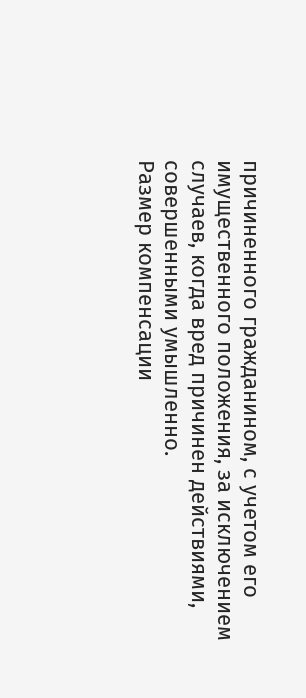причиненного гражданином, с учетом его имущественного положения, за исключением случаев, когда вред причинен действиями, совершенными умышленно.
Размер компенсации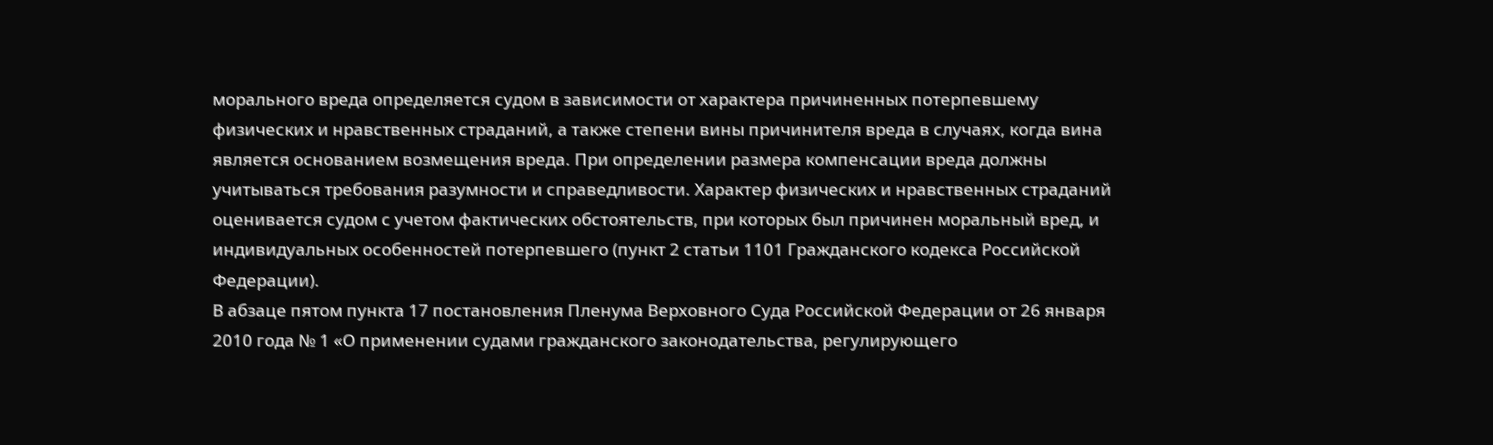морального вреда определяется судом в зависимости от характера причиненных потерпевшему физических и нравственных страданий, а также степени вины причинителя вреда в случаях, когда вина является основанием возмещения вреда. При определении размера компенсации вреда должны учитываться требования разумности и справедливости. Характер физических и нравственных страданий оценивается судом с учетом фактических обстоятельств, при которых был причинен моральный вред, и индивидуальных особенностей потерпевшего (пункт 2 статьи 1101 Гражданского кодекса Российской Федерации).
В абзаце пятом пункта 17 постановления Пленума Верховного Суда Российской Федерации от 26 января 2010 года № 1 «О применении судами гражданского законодательства, регулирующего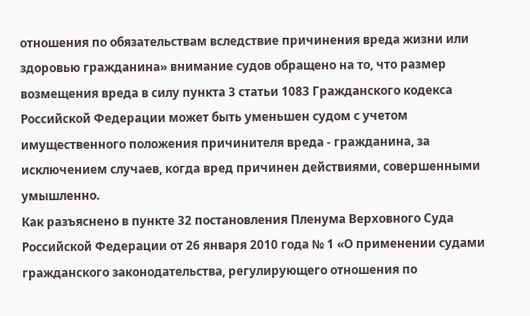отношения по обязательствам вследствие причинения вреда жизни или здоровью гражданина» внимание судов обращено на то, что размер возмещения вреда в силу пункта 3 статьи 1083 Гражданского кодекса Российской Федерации может быть уменьшен судом с учетом имущественного положения причинителя вреда - гражданина, за исключением случаев, когда вред причинен действиями, совершенными умышленно.
Как разъяснено в пункте 32 постановления Пленума Верховного Суда Российской Федерации от 26 января 2010 года № 1 «О применении судами гражданского законодательства, регулирующего отношения по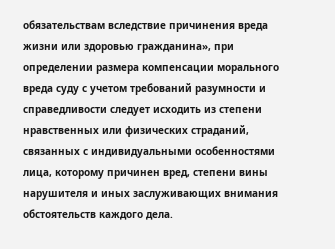обязательствам вследствие причинения вреда жизни или здоровью гражданина», при определении размера компенсации морального вреда суду с учетом требований разумности и справедливости следует исходить из степени нравственных или физических страданий, связанных с индивидуальными особенностями лица, которому причинен вред, степени вины нарушителя и иных заслуживающих внимания обстоятельств каждого дела.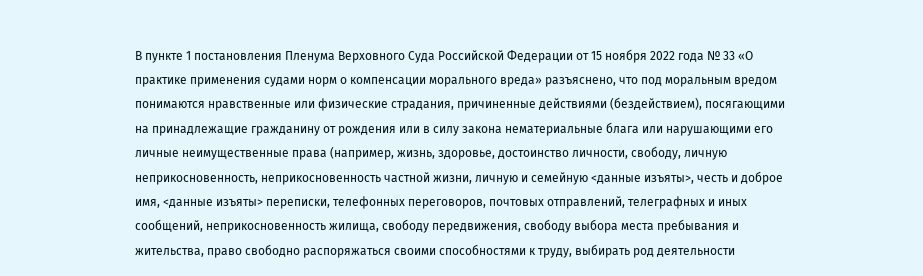В пункте 1 постановления Пленума Верховного Суда Российской Федерации от 15 ноября 2022 года № 33 «О практике применения судами норм о компенсации морального вреда» разъяснено, что под моральным вредом понимаются нравственные или физические страдания, причиненные действиями (бездействием), посягающими на принадлежащие гражданину от рождения или в силу закона нематериальные блага или нарушающими его личные неимущественные права (например, жизнь, здоровье, достоинство личности, свободу, личную неприкосновенность, неприкосновенность частной жизни, личную и семейную <данные изъяты>, честь и доброе имя, <данные изъяты> переписки, телефонных переговоров, почтовых отправлений, телеграфных и иных сообщений, неприкосновенность жилища, свободу передвижения, свободу выбора места пребывания и жительства, право свободно распоряжаться своими способностями к труду, выбирать род деятельности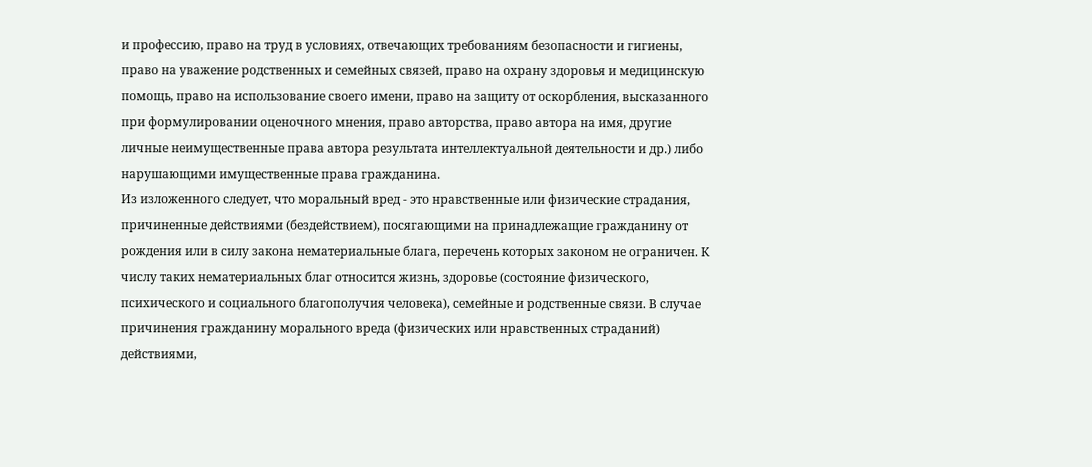и профессию, право на труд в условиях, отвечающих требованиям безопасности и гигиены, право на уважение родственных и семейных связей, право на охрану здоровья и медицинскую помощь, право на использование своего имени, право на защиту от оскорбления, высказанного при формулировании оценочного мнения, право авторства, право автора на имя, другие личные неимущественные права автора результата интеллектуальной деятельности и др.) либо нарушающими имущественные права гражданина.
Из изложенного следует, что моральный вред - это нравственные или физические страдания, причиненные действиями (бездействием), посягающими на принадлежащие гражданину от рождения или в силу закона нематериальные блага, перечень которых законом не ограничен. К числу таких нематериальных благ относится жизнь, здоровье (состояние физического, психического и социального благополучия человека), семейные и родственные связи. В случае причинения гражданину морального вреда (физических или нравственных страданий) действиями,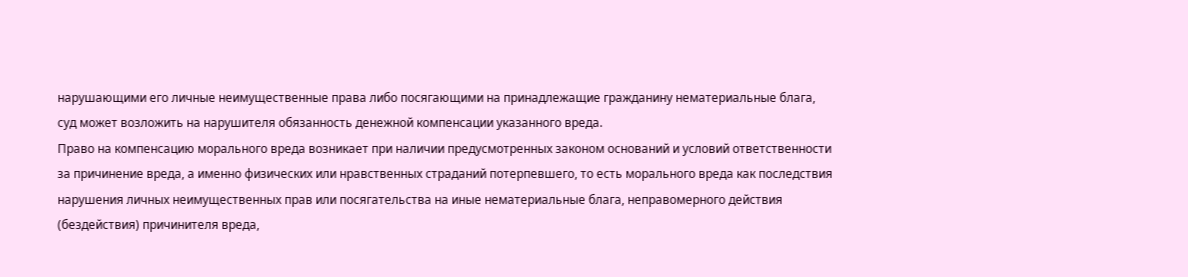нарушающими его личные неимущественные права либо посягающими на принадлежащие гражданину нематериальные блага, суд может возложить на нарушителя обязанность денежной компенсации указанного вреда.
Право на компенсацию морального вреда возникает при наличии предусмотренных законом оснований и условий ответственности за причинение вреда, а именно физических или нравственных страданий потерпевшего, то есть морального вреда как последствия нарушения личных неимущественных прав или посягательства на иные нематериальные блага, неправомерного действия (бездействия) причинителя вреда,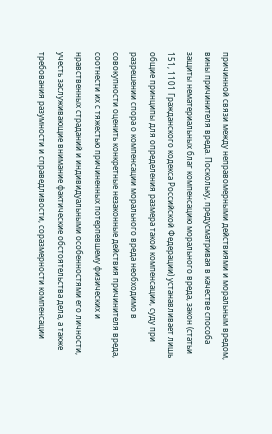причинной связи между неправомерными действиями и моральным вредом, вины причинителя вреда. Поскольку, предусматривая в качестве способа защиты нематериальных благ компенсацию морального вреда, закон (статьи 151, 1101 Гражданского кодекса Российской Федерации) устанавливает лишь общие принципы для определения размера такой компенсации, суду при разрешении спора о компенсации морального вреда необходимо в совокупности оценить конкретные незаконные действия причинителя вреда, соотнести их с тяжестью причиненных потерпевшему физических и нравственных страданий и индивидуальными особенностями его личности, учесть заслуживающие внимание фактические обстоятельства дела, а также требования разумности и справедливости, соразмерности компенсации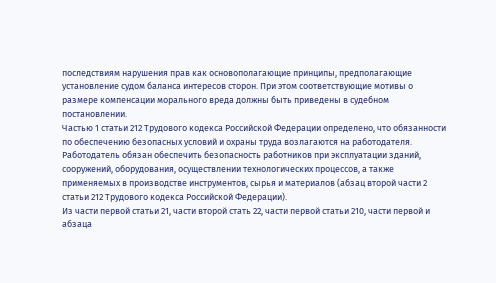последствиям нарушения прав как основополагающие принципы, предполагающие установление судом баланса интересов сторон. При этом соответствующие мотивы о размере компенсации морального вреда должны быть приведены в судебном постановлении.
Частью 1 статьи 212 Трудового кодекса Российской Федерации определено, что обязанности по обеспечению безопасных условий и охраны труда возлагаются на работодателя.
Работодатель обязан обеспечить безопасность работников при эксплуатации зданий, сооружений, оборудования, осуществлении технологических процессов, а также применяемых в производстве инструментов, сырья и материалов (абзац второй части 2 статьи 212 Трудового кодекса Российской Федерации).
Из части первой статьи 21, части второй стать 22, части первой статьи 210, части первой и абзаца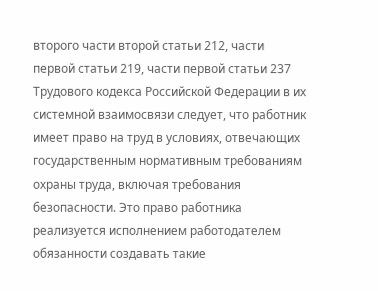второго части второй статьи 212, части первой статьи 219, части первой статьи 237 Трудового кодекса Российской Федерации в их системной взаимосвязи следует, что работник имеет право на труд в условиях, отвечающих государственным нормативным требованиям охраны труда, включая требования безопасности. Это право работника реализуется исполнением работодателем обязанности создавать такие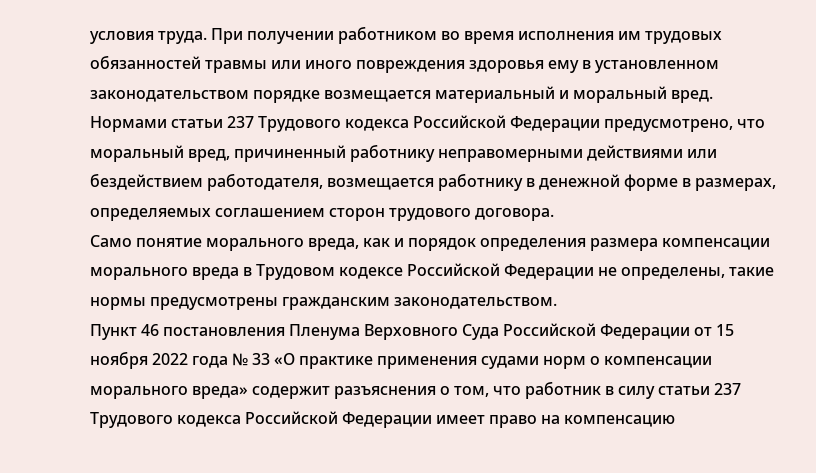условия труда. При получении работником во время исполнения им трудовых обязанностей травмы или иного повреждения здоровья ему в установленном законодательством порядке возмещается материальный и моральный вред.
Нормами статьи 237 Трудового кодекса Российской Федерации предусмотрено, что моральный вред, причиненный работнику неправомерными действиями или бездействием работодателя, возмещается работнику в денежной форме в размерах, определяемых соглашением сторон трудового договора.
Само понятие морального вреда, как и порядок определения размера компенсации морального вреда в Трудовом кодексе Российской Федерации не определены, такие нормы предусмотрены гражданским законодательством.
Пункт 46 постановления Пленума Верховного Суда Российской Федерации от 15 ноября 2022 года № 33 «О практике применения судами норм о компенсации морального вреда» содержит разъяснения о том, что работник в силу статьи 237 Трудового кодекса Российской Федерации имеет право на компенсацию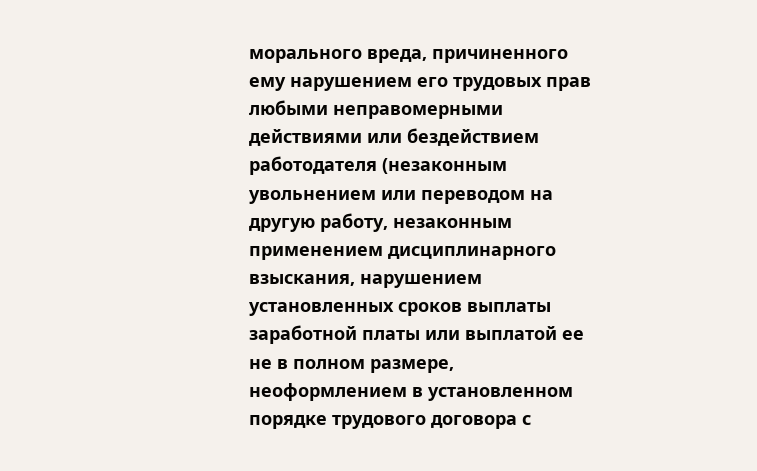морального вреда, причиненного ему нарушением его трудовых прав любыми неправомерными действиями или бездействием работодателя (незаконным увольнением или переводом на другую работу, незаконным применением дисциплинарного взыскания, нарушением установленных сроков выплаты заработной платы или выплатой ее не в полном размере, неоформлением в установленном порядке трудового договора с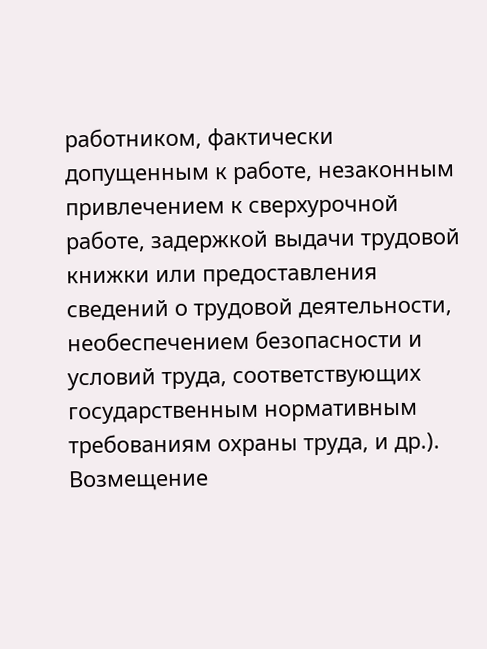работником, фактически допущенным к работе, незаконным привлечением к сверхурочной работе, задержкой выдачи трудовой книжки или предоставления сведений о трудовой деятельности, необеспечением безопасности и условий труда, соответствующих государственным нормативным требованиям охраны труда, и др.).
Возмещение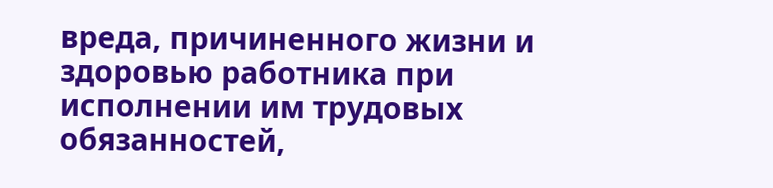вреда, причиненного жизни и здоровью работника при исполнении им трудовых обязанностей,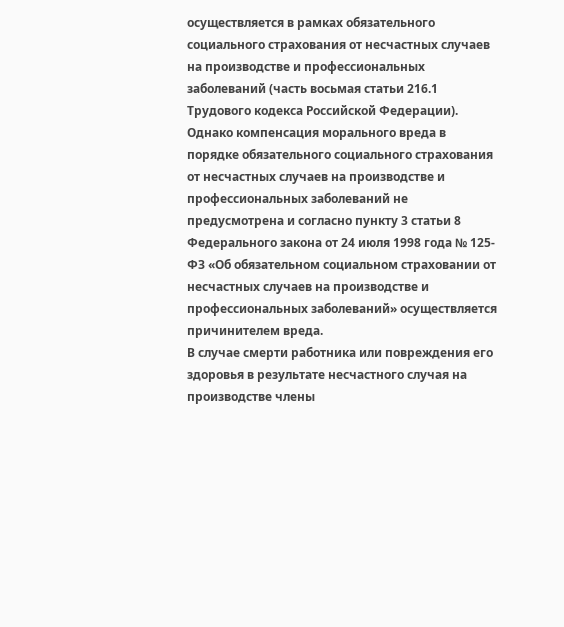осуществляется в рамках обязательного социального страхования от несчастных случаев на производстве и профессиональных заболеваний (часть восьмая статьи 216.1 Трудового кодекса Российской Федерации). Однако компенсация морального вреда в порядке обязательного социального страхования от несчастных случаев на производстве и профессиональных заболеваний не предусмотрена и согласно пункту 3 статьи 8 Федерального закона от 24 июля 1998 года № 125-ФЗ «Об обязательном социальном страховании от несчастных случаев на производстве и профессиональных заболеваний» осуществляется причинителем вреда.
В случае смерти работника или повреждения его здоровья в результате несчастного случая на производстве члены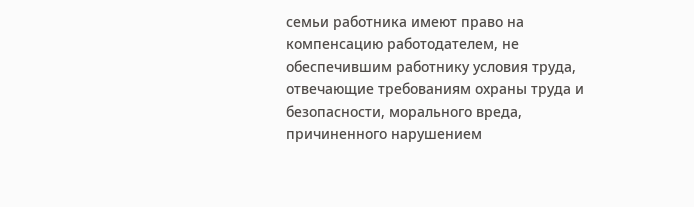семьи работника имеют право на компенсацию работодателем, не обеспечившим работнику условия труда, отвечающие требованиям охраны труда и безопасности, морального вреда, причиненного нарушением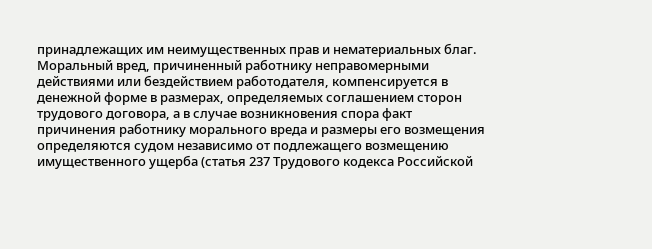принадлежащих им неимущественных прав и нематериальных благ.
Моральный вред, причиненный работнику неправомерными действиями или бездействием работодателя, компенсируется в денежной форме в размерах, определяемых соглашением сторон трудового договора, а в случае возникновения спора факт причинения работнику морального вреда и размеры его возмещения определяются судом независимо от подлежащего возмещению имущественного ущерба (статья 237 Трудового кодекса Российской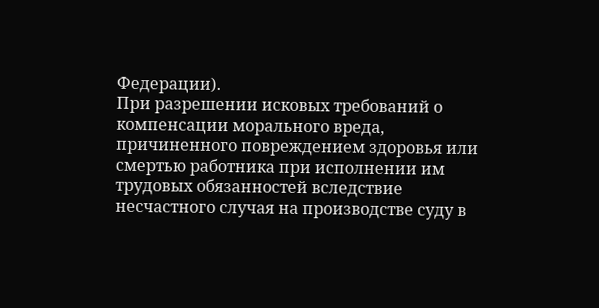Федерации).
При разрешении исковых требований о компенсации морального вреда, причиненного повреждением здоровья или смертью работника при исполнении им трудовых обязанностей вследствие несчастного случая на производстве суду в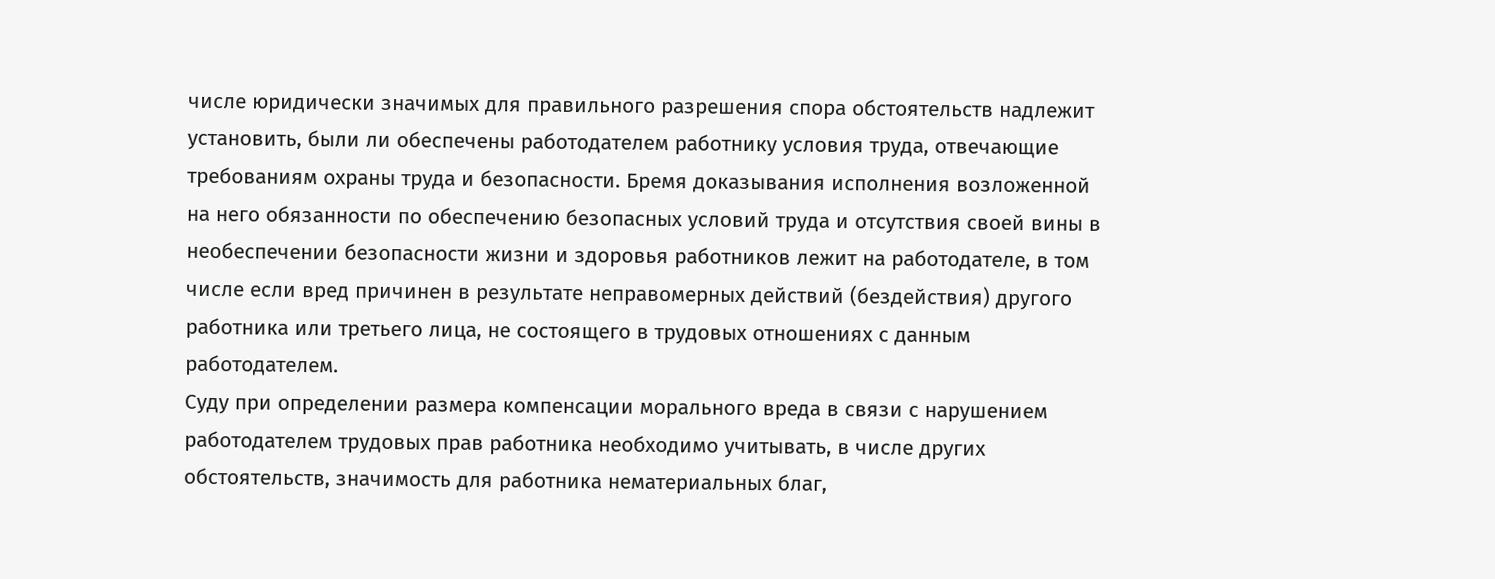числе юридически значимых для правильного разрешения спора обстоятельств надлежит установить, были ли обеспечены работодателем работнику условия труда, отвечающие требованиям охраны труда и безопасности. Бремя доказывания исполнения возложенной на него обязанности по обеспечению безопасных условий труда и отсутствия своей вины в необеспечении безопасности жизни и здоровья работников лежит на работодателе, в том числе если вред причинен в результате неправомерных действий (бездействия) другого работника или третьего лица, не состоящего в трудовых отношениях с данным работодателем.
Суду при определении размера компенсации морального вреда в связи с нарушением работодателем трудовых прав работника необходимо учитывать, в числе других обстоятельств, значимость для работника нематериальных благ,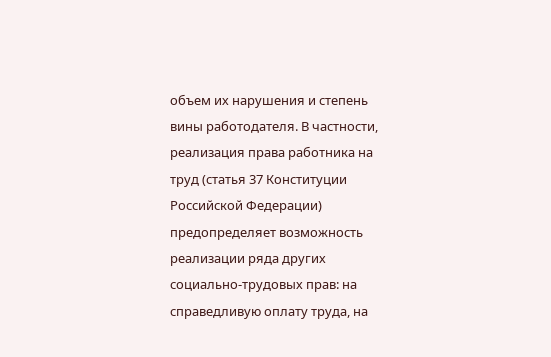объем их нарушения и степень вины работодателя. В частности, реализация права работника на труд (статья 37 Конституции Российской Федерации) предопределяет возможность реализации ряда других социально-трудовых прав: на справедливую оплату труда, на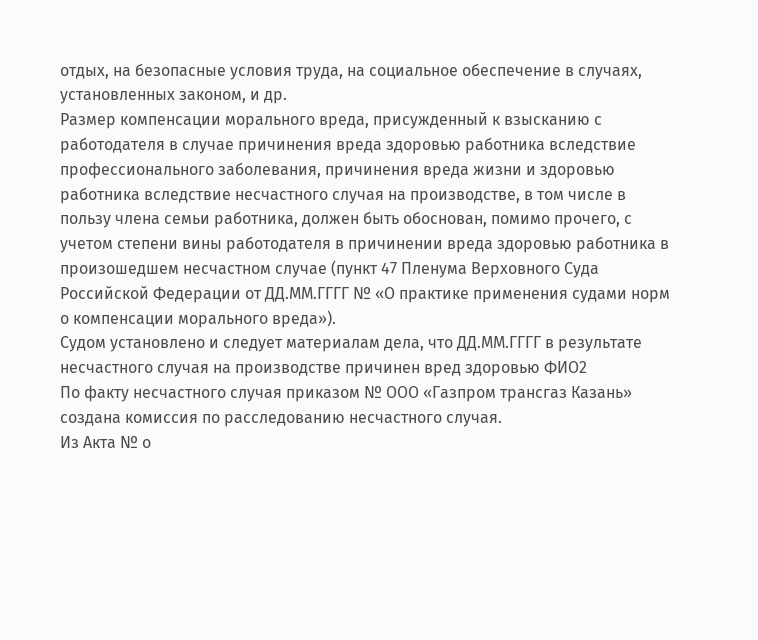отдых, на безопасные условия труда, на социальное обеспечение в случаях, установленных законом, и др.
Размер компенсации морального вреда, присужденный к взысканию с работодателя в случае причинения вреда здоровью работника вследствие профессионального заболевания, причинения вреда жизни и здоровью работника вследствие несчастного случая на производстве, в том числе в пользу члена семьи работника, должен быть обоснован, помимо прочего, с учетом степени вины работодателя в причинении вреда здоровью работника в произошедшем несчастном случае (пункт 47 Пленума Верховного Суда Российской Федерации от ДД.ММ.ГГГГ № «О практике применения судами норм о компенсации морального вреда»).
Судом установлено и следует материалам дела, что ДД.ММ.ГГГГ в результате несчастного случая на производстве причинен вред здоровью ФИО2
По факту несчастного случая приказом № ООО «Газпром трансгаз Казань» создана комиссия по расследованию несчастного случая.
Из Акта № о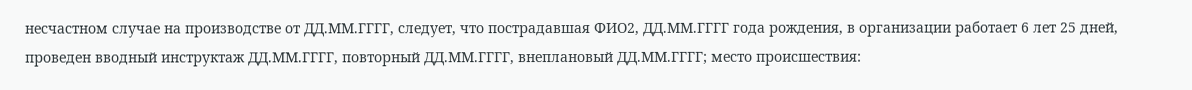несчастном случае на производстве от ДД.ММ.ГГГГ, следует, что пострадавшая ФИО2, ДД.ММ.ГГГГ года рождения, в организации работает 6 лет 25 дней, проведен вводный инструктаж ДД.ММ.ГГГГ, повторный ДД.ММ.ГГГГ, внеплановый ДД.ММ.ГГГГ; место происшествия: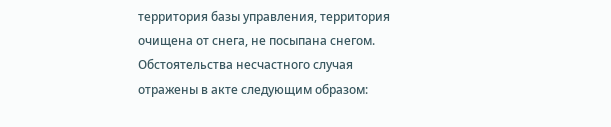территория базы управления, территория очищена от снега, не посыпана снегом.
Обстоятельства несчастного случая отражены в акте следующим образом: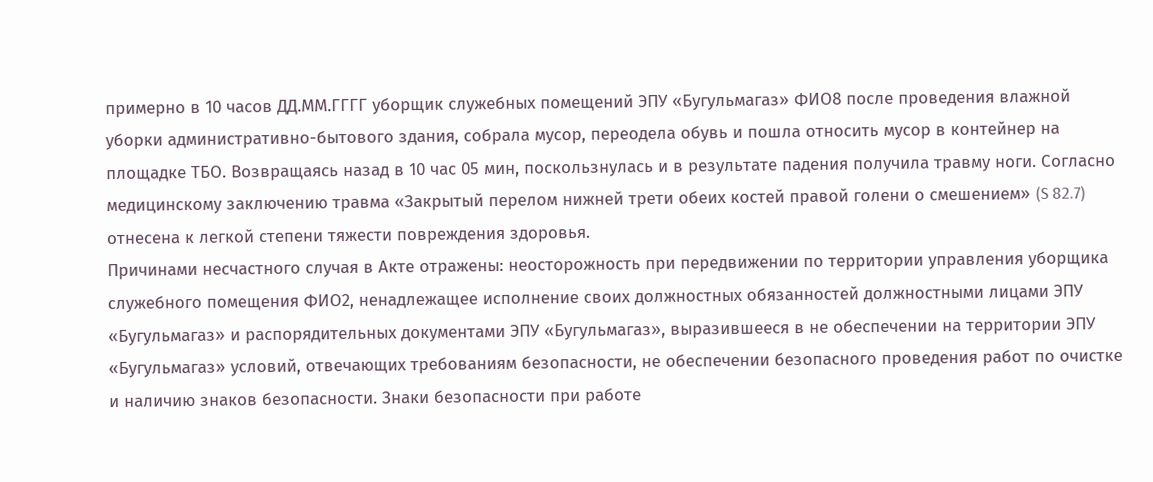примерно в 10 часов ДД.ММ.ГГГГ уборщик служебных помещений ЭПУ «Бугульмагаз» ФИО8 после проведения влажной уборки административно-бытового здания, собрала мусор, переодела обувь и пошла относить мусор в контейнер на площадке ТБО. Возвращаясь назад в 10 час 05 мин, поскользнулась и в результате падения получила травму ноги. Согласно медицинскому заключению травма «Закрытый перелом нижней трети обеих костей правой голени о смешением» (S 82.7) отнесена к легкой степени тяжести повреждения здоровья.
Причинами несчастного случая в Акте отражены: неосторожность при передвижении по территории управления уборщика служебного помещения ФИО2, ненадлежащее исполнение своих должностных обязанностей должностными лицами ЭПУ «Бугульмагаз» и распорядительных документами ЭПУ «Бугульмагаз», выразившееся в не обеспечении на территории ЭПУ «Бугульмагаз» условий, отвечающих требованиям безопасности, не обеспечении безопасного проведения работ по очистке и наличию знаков безопасности. Знаки безопасности при работе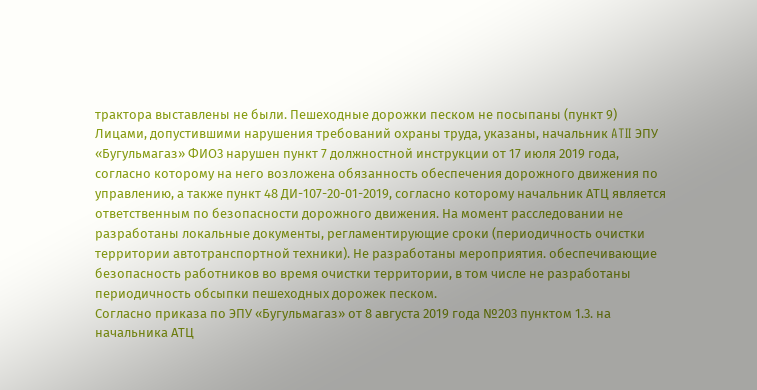трактора выставлены не были. Пешеходные дорожки песком не посыпаны (пункт 9)
Лицами, допустившими нарушения требований охраны труда, указаны, начальник ATII ЭПУ «Бугульмагаз» ФИО3 нарушен пункт 7 должностной инструкции от 17 июля 2019 года, согласно которому на него возложена обязанность обеспечения дорожного движения по управлению, а также пункт 48 ДИ-107-20-01-2019, согласно которому начальник АТЦ является ответственным по безопасности дорожного движения. На момент расследовании не разработаны локальные документы, регламентирующие сроки (периодичность очистки территории автотранспортной техники). Не разработаны мероприятия. обеспечивающие безопасность работников во время очистки территории, в том числе не разработаны периодичность обсыпки пешеходных дорожек песком.
Согласно приказа по ЭПУ «Бугульмагаз» от 8 августа 2019 года №203 пунктом 1.3. на начальника АТЦ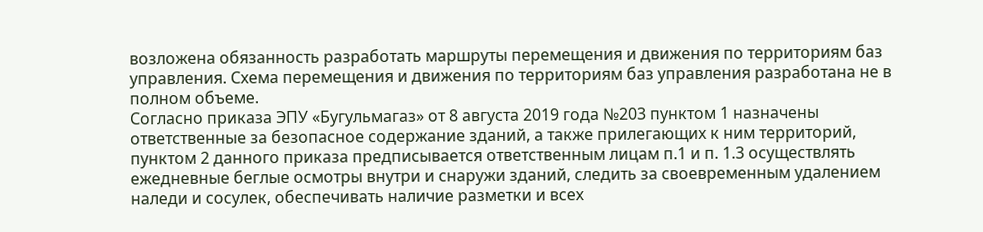возложена обязанность разработать маршруты перемещения и движения по территориям баз управления. Схема перемещения и движения по территориям баз управления разработана не в полном объеме.
Согласно приказа ЭПУ «Бугульмагаз» от 8 августа 2019 года №203 пунктом 1 назначены ответственные за безопасное содержание зданий, а также прилегающих к ним территорий, пунктом 2 данного приказа предписывается ответственным лицам п.1 и п. 1.3 осуществлять ежедневные беглые осмотры внутри и снаружи зданий, следить за своевременным удалением наледи и сосулек, обеспечивать наличие разметки и всех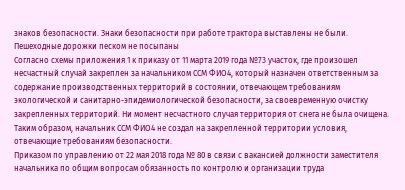знаков безопасности. Знаки безопасности при работе трактора выставлены не были. Пешеходные дорожки песком не посыпаны
Согласно схемы приложения 1 к приказу от 11 марта 2019 года №73 участок, где произошел несчастный случай закреплен за начальником ССМ ФИО4, который назначен ответственным за содержание производственных территорий в состоянии, отвечающем требованиям экологической и санитарно-эпидемиологической безопасности, за своевременную очистку закрепленных территорий. Ни момент несчастного случая территория от снега не была очищена. Таким образом, начальник ССМ ФИО4 не создал на закрепленной территории условия, отвечающие требованиям безопасности.
Приказом по управлению от 22 мая 2018 года № 80 в связи с вакансией должности заместителя начальника по общим вопросам обязанность по контролю и организации труда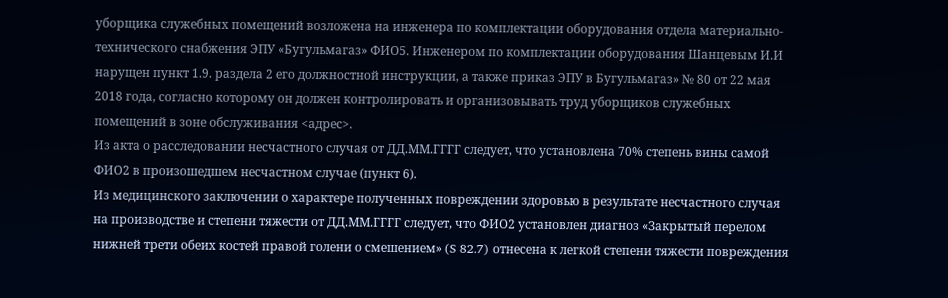уборщика служебных помещений возложена на инженера по комплектации оборудования отдела материально-технического снабжения ЭПУ «Бугульмагаз» ФИО5. Инженером по комплектации оборудования Шанцевым И.И нарущен пункт 1.9. раздела 2 его должностной инструкции, а также приказ ЭПУ в Бугульмагаз» № 80 от 22 мая 2018 года, согласно которому он должен контролировать и организовывать труд уборщиков служебных помещений в зоне обслуживания <адрес>.
Из акта о расследовании несчастного случая от ДД.ММ.ГГГГ следует, что установлена 70% степень вины самой ФИО2 в произошедшем несчастном случае (пункт 6).
Из медицинского заключении о характере полученных повреждении здоровью в результате несчастного случая на производстве и степени тяжести от ДД.ММ.ГГГГ следует, что ФИО2 установлен диагноз «Закрытый перелом нижней трети обеих костей правой голени о смешением» (S 82.7) отнесена к легкой степени тяжести повреждения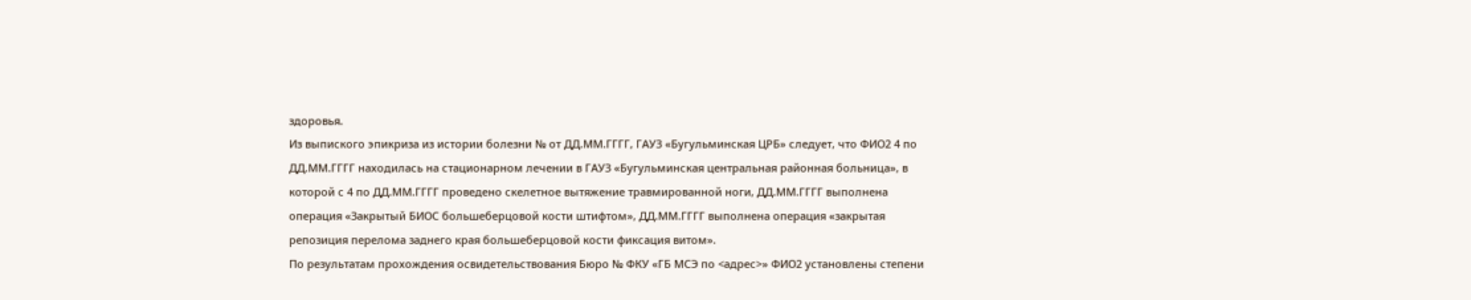здоровья.
Из выпиского эпикриза из истории болезни № от ДД.ММ.ГГГГ, ГАУЗ «Бугульминская ЦРБ» следует, что ФИО2 4 по ДД.ММ.ГГГГ находилась на стационарном лечении в ГАУЗ «Бугульминская центральная районная больница», в которой с 4 по ДД.ММ.ГГГГ проведено скелетное вытяжение травмированной ноги, ДД.ММ.ГГГГ выполнена операция «Закрытый БИОС большеберцовой кости штифтом», ДД.ММ.ГГГГ выполнена операция «закрытая репозиция перелома заднего края большеберцовой кости фиксация витом».
По результатам прохождения освидетельствования Бюро № ФКУ «ГБ МСЭ по <адрес>» ФИО2 установлены степени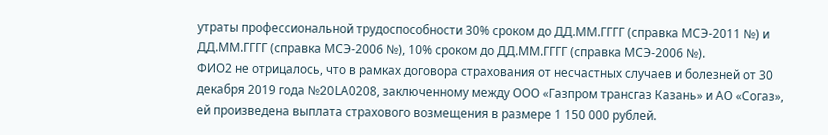утраты профессиональной трудоспособности 30% сроком до ДД.ММ.ГГГГ (справка МСЭ-2011 №) и ДД.ММ.ГГГГ (справка МСЭ-2006 №), 10% сроком до ДД.ММ.ГГГГ (справка МСЭ-2006 №).
ФИО2 не отрицалось, что в рамках договора страхования от несчастных случаев и болезней от 30 декабря 2019 года №20LА0208, заключенному между ООО «Газпром трансгаз Казань» и АО «Согаз», ей произведена выплата страхового возмещения в размере 1 150 000 рублей.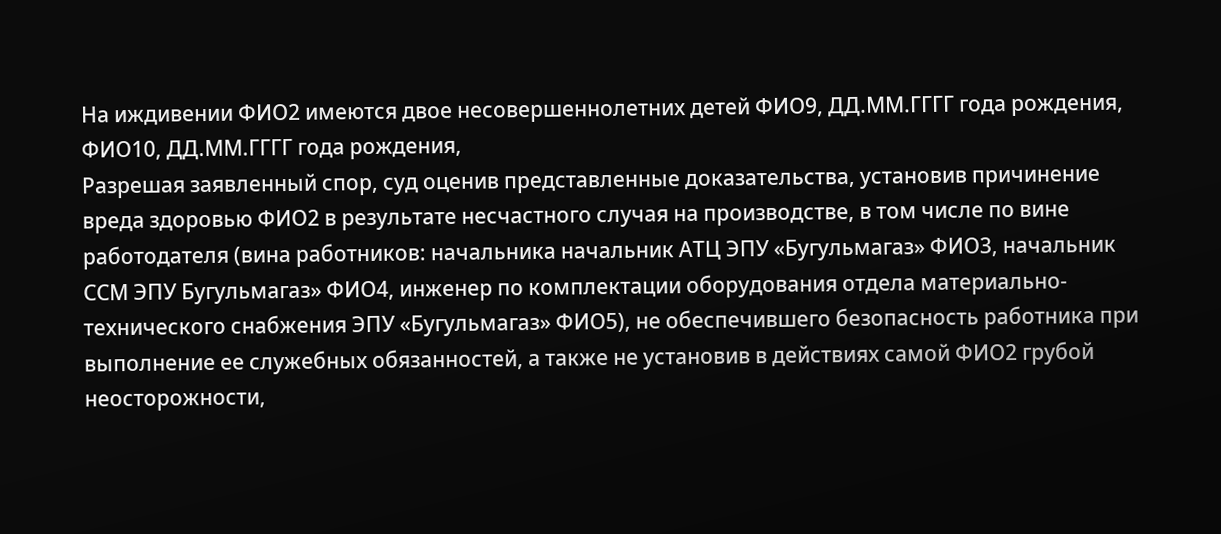На иждивении ФИО2 имеются двое несовершеннолетних детей ФИО9, ДД.ММ.ГГГГ года рождения, ФИО10, ДД.ММ.ГГГГ года рождения,
Разрешая заявленный спор, суд оценив представленные доказательства, установив причинение вреда здоровью ФИО2 в результате несчастного случая на производстве, в том числе по вине работодателя (вина работников: начальника начальник АТЦ ЭПУ «Бугульмагаз» ФИО3, начальник ССМ ЭПУ Бугульмагаз» ФИО4, инженер по комплектации оборудования отдела материально-технического снабжения ЭПУ «Бугульмагаз» ФИО5), не обеспечившего безопасность работника при выполнение ее служебных обязанностей, а также не установив в действиях самой ФИО2 грубой неосторожности,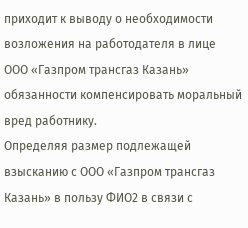приходит к выводу о необходимости возложения на работодателя в лице ООО «Газпром трансгаз Казань» обязанности компенсировать моральный вред работнику.
Определяя размер подлежащей взысканию с ООО «Газпром трансгаз Казань» в пользу ФИО2 в связи с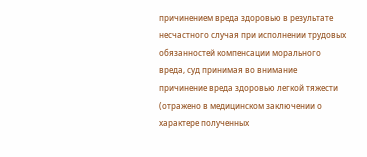причинением вреда здоровью в результате несчастного случая при исполнении трудовых обязанностей компенсации морального вреда, суд принимая во внимание причинение вреда здоровью легкой тяжести (отражено в медицинском заключении о характере полученных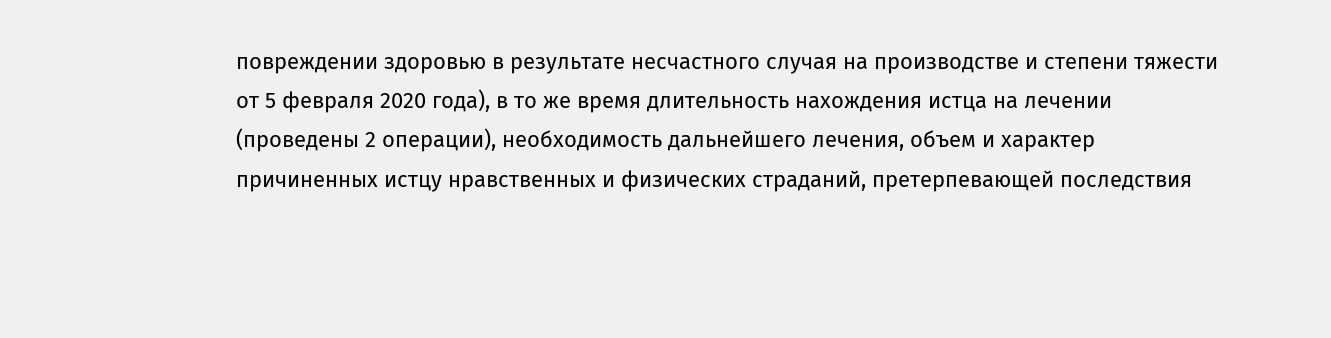повреждении здоровью в результате несчастного случая на производстве и степени тяжести от 5 февраля 2020 года), в то же время длительность нахождения истца на лечении (проведены 2 операции), необходимость дальнейшего лечения, объем и характер причиненных истцу нравственных и физических страданий, претерпевающей последствия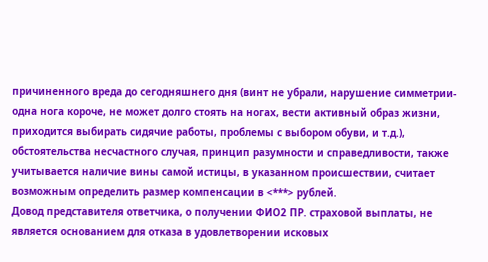причиненного вреда до сегодняшнего дня (винт не убрали, нарушение симметрии- одна нога короче, не может долго стоять на ногах, вести активный образ жизни, приходится выбирать сидячие работы, проблемы с выбором обуви, и т.д.), обстоятельства несчастного случая, принцип разумности и справедливости, также учитывается наличие вины самой истицы, в указанном происшествии, считает возможным определить размер компенсации в <***> рублей.
Довод представителя ответчика, о получении ФИО2 ПР. страховой выплаты, не является основанием для отказа в удовлетворении исковых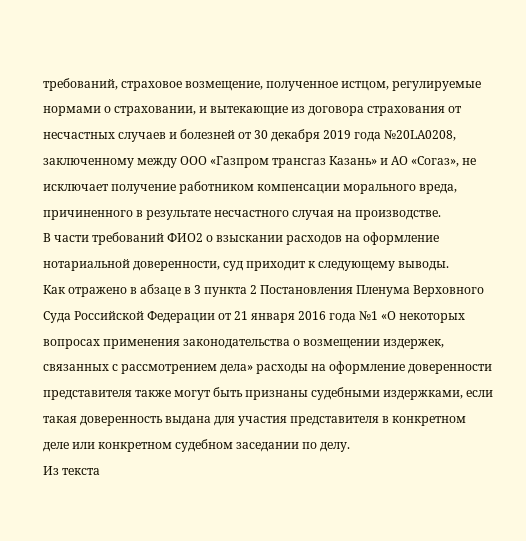требований, страховое возмещение, полученное истцом, регулируемые нормами о страховании, и вытекающие из договора страхования от несчастных случаев и болезней от 30 декабря 2019 года №20LА0208, заключенному между ООО «Газпром трансгаз Казань» и АО «Согаз», не исключает получение работником компенсации морального вреда, причиненного в результате несчастного случая на производстве.
В части требований ФИО2 о взыскании расходов на оформление нотариальной доверенности, суд приходит к следующему выводы.
Как отражено в абзаце в 3 пункта 2 Постановления Пленума Верховного Суда Российской Федерации от 21 января 2016 года №1 «О некоторых вопросах применения законодательства о возмещении издержек, связанных с рассмотрением дела» расходы на оформление доверенности представителя также могут быть признаны судебными издержками, если такая доверенность выдана для участия представителя в конкретном деле или конкретном судебном заседании по делу.
Из текста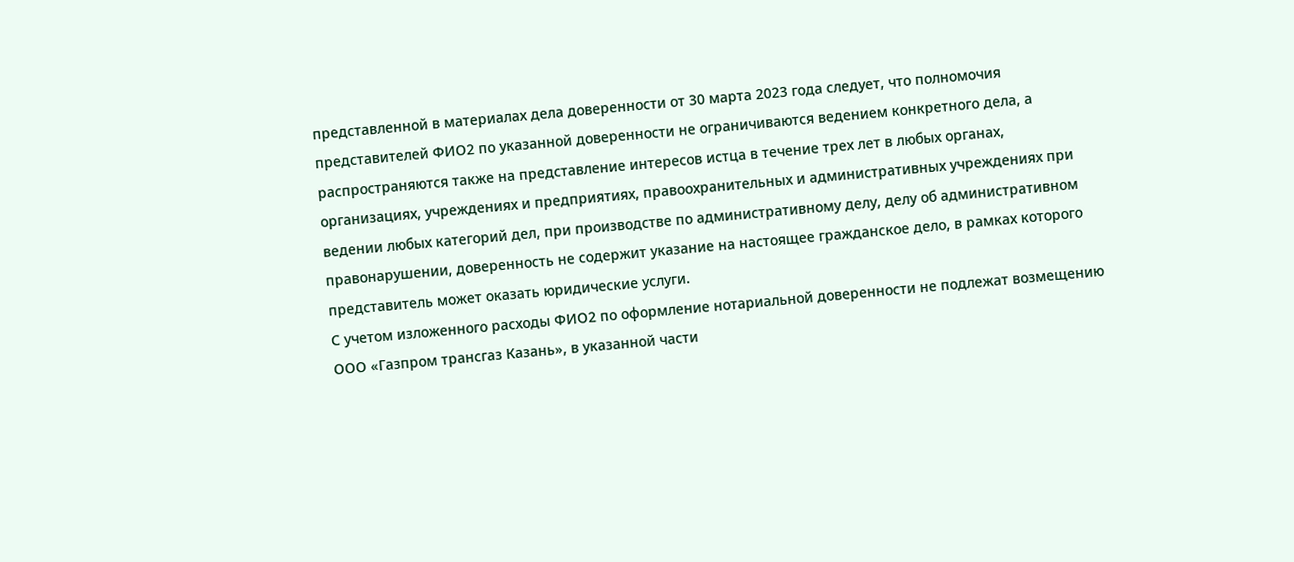представленной в материалах дела доверенности от 30 марта 2023 года следует, что полномочия представителей ФИО2 по указанной доверенности не ограничиваются ведением конкретного дела, а распространяются также на представление интересов истца в течение трех лет в любых органах, организациях, учреждениях и предприятиях, правоохранительных и административных учреждениях при ведении любых категорий дел, при производстве по административному делу, делу об административном правонарушении, доверенность не содержит указание на настоящее гражданское дело, в рамках которого представитель может оказать юридические услуги.
С учетом изложенного расходы ФИО2 по оформление нотариальной доверенности не подлежат возмещению ООО «Газпром трансгаз Казань», в указанной части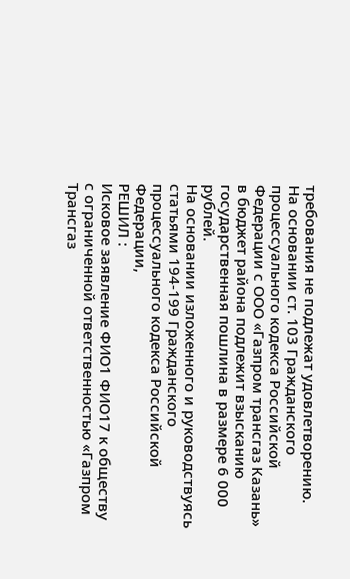требования не подлежат удовлетворению.
На основании ст. 103 Гражданского процессуального кодекса Российской Федерации с ООО «Газпром трансгаз Казань» в бюджет района подлежит взысканию государственная пошлина в размере 6 000 рублей.
На основании изложенного и руководствуясь статьями 194-199 Гражданского процессуального кодекса Российской Федерации,
РЕШИЛ :
Исковое заявление ФИО1 ФИО17 к обществу с ограниченной ответственностью «Газпром Трансгаз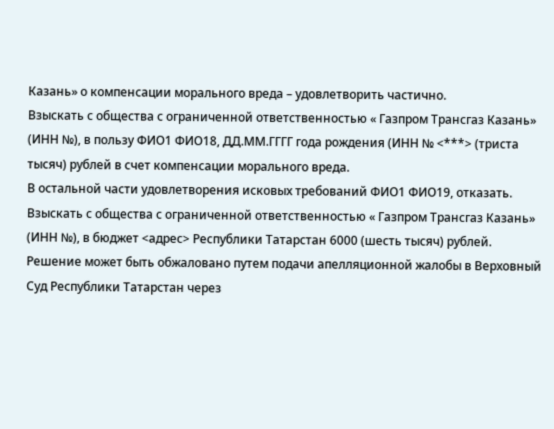Казань» о компенсации морального вреда – удовлетворить частично.
Взыскать с общества с ограниченной ответственностью « Газпром Трансгаз Казань» (ИНН №), в пользу ФИО1 ФИО18, ДД.ММ.ГГГГ года рождения (ИНН № <***> (триста тысяч) рублей в счет компенсации морального вреда.
В остальной части удовлетворения исковых требований ФИО1 ФИО19, отказать.
Взыскать с общества с ограниченной ответственностью « Газпром Трансгаз Казань» (ИНН №), в бюджет <адрес> Республики Татарстан 6000 (шесть тысяч) рублей.
Решение может быть обжаловано путем подачи апелляционной жалобы в Верховный Суд Республики Татарстан через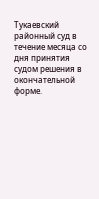Тукаевский районный суд в течение месяца со дня принятия судом решения в окончательной форме.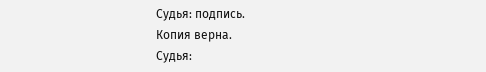Судья: подпись.
Копия верна.
Судья: